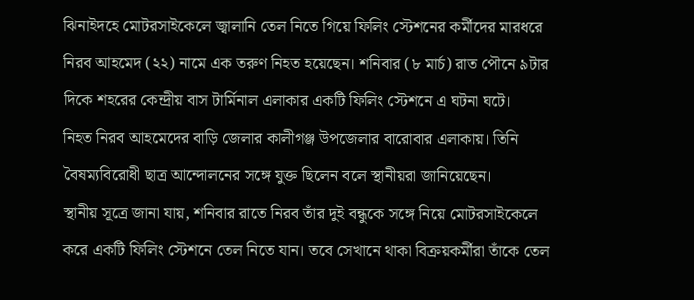ঝিনাইদহে মোটরসাইকেলে জ্বালানি তেল নিতে গিয়ে ফিলিং স্টেশনের কর্মীদের মারধরে নিরব আহমেদ (২২) নামে এক তরুণ নিহত হয়েছেন। শনিবার (৮ মার্চ) রাত পৌনে ৯টার দিকে শহরের কেন্দ্রীয় বাস টার্মিনাল এলাকার একটি ফিলিং স্টেশনে এ ঘটনা ঘটে।
নিহত নিরব আহমেদের বাড়ি জেলার কালীগঞ্জ উপজেলার বারোবার এলাকায়। তিনি বৈষম্যবিরোধী ছাত্র আন্দোলনের সঙ্গে যুক্ত ছিলেন বলে স্থানীয়রা জানিয়েছেন।
স্থানীয় সূত্রে জানা যায়, শনিবার রাতে নিরব তাঁর দুই বন্ধুকে সঙ্গে নিয়ে মোটরসাইকেলে করে একটি ফিলিং স্টেশনে তেল নিতে যান। তবে সেখানে থাকা বিক্রয়কর্মীরা তাঁকে তেল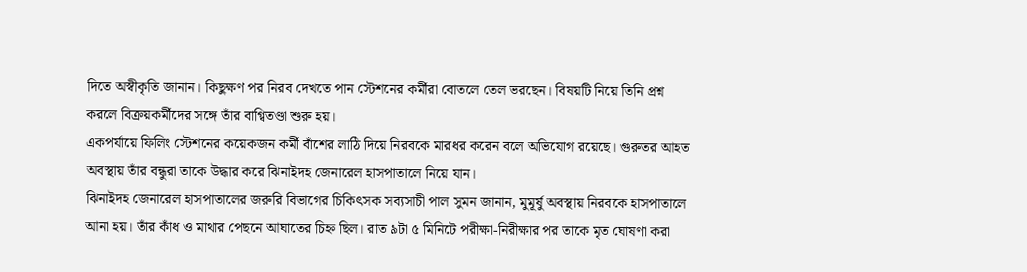দিতে অস্বীকৃতি জানান। কিছুক্ষণ পর নিরব দেখতে পান স্টেশনের কর্মীরা বোতলে তেল ভরছেন। বিষয়টি নিয়ে তিনি প্রশ্ন করলে বিক্রয়কর্মীদের সঙ্গে তাঁর বাগ্বিতণ্ডা শুরু হয়।
একপর্যায়ে ফিলিং স্টেশনের কয়েকজন কর্মী বাঁশের লাঠি দিয়ে নিরবকে মারধর করেন বলে অভিযোগ রয়েছে। গুরুতর আহত অবস্থায় তাঁর বন্ধুরা তাকে উদ্ধার করে ঝিনাইদহ জেনারেল হাসপাতালে নিয়ে যান।
ঝিনাইদহ জেনারেল হাসপাতালের জরুরি বিভাগের চিকিৎসক সব্যসাচী পাল সুমন জানান, মুমূর্ষু অবস্থায় নিরবকে হাসপাতালে আনা হয়। তাঁর কাঁধ ও মাথার পেছনে আঘাতের চিহ্ন ছিল। রাত ৯টা ৫ মিনিটে পরীক্ষা-নিরীক্ষার পর তাকে মৃত ঘোষণা করা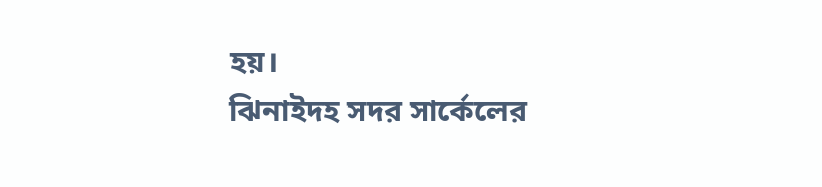হয়।
ঝিনাইদহ সদর সার্কেলের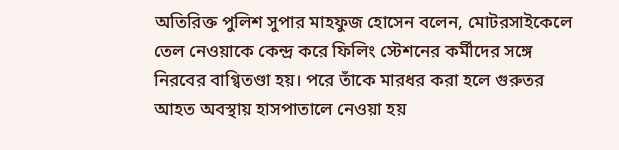অতিরিক্ত পুলিশ সুপার মাহফুজ হোসেন বলেন, মোটরসাইকেলে তেল নেওয়াকে কেন্দ্র করে ফিলিং স্টেশনের কর্মীদের সঙ্গে নিরবের বাগ্বিতণ্ডা হয়। পরে তাঁকে মারধর করা হলে গুরুতর আহত অবস্থায় হাসপাতালে নেওয়া হয়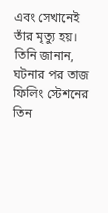এবং সেখানেই তাঁর মৃত্যু হয়।
তিনি জানান, ঘটনার পর তাজ ফিলিং স্টেশনের তিন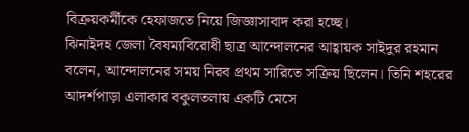বিক্রয়কর্মীকে হেফাজতে নিয়ে জিজ্ঞাসাবাদ করা হচ্ছে।
ঝিনাইদহ জেলা বৈষম্যবিরোধী ছাত্র আন্দোলনের আহ্বায়ক সাইদুর রহমান বলেন, আন্দোলনের সময় নিরব প্রথম সারিতে সক্রিয় ছিলেন। তিনি শহরের আদর্শপাড়া এলাকার বকুলতলায় একটি মেসে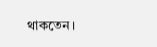থাকতেন।